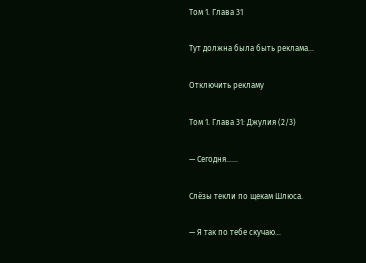Том 1. Глава 31

Тут должна была быть реклама...

Отключить рекламу

Том 1. Глава 31: Джулия (2/3)

— Сегодня……

Слёзы текли по щекам Шлюса.

— Я так по тебе скучаю…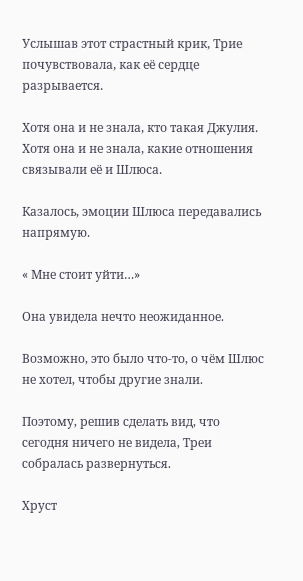Услышав этот страстный крик, Трие почувствовала, как её сердце разрывается.

Хотя она и не знала, кто такая Джулия. Хотя она и не знала, какие отношения связывали её и Шлюса.

Казалось, эмоции Шлюса передавались напрямую.

« Мне стоит уйти…»

Она увидела нечто неожиданное.

Возможно, это было что-то, о чём Шлюс не хотел, чтобы другие знали.

Поэтому, решив сделать вид, что сегодня ничего не видела, Треи собралась развернуться.

Хруст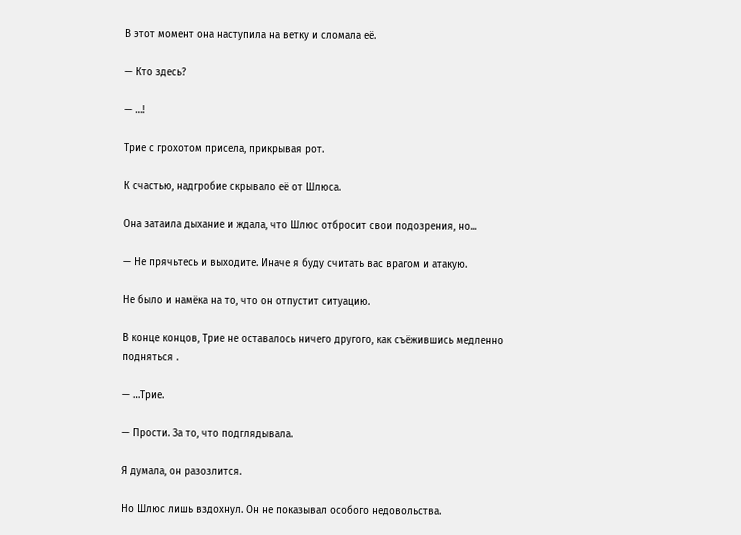В этот момент она наступила на ветку и сломала её.

— Кто здесь?

— …!

Трие с грохотом присела, прикрывая рот.

К счастью, надгробие скрывало её от Шлюса.

Она затаила дыхание и ждала, что Шлюс отбросит свои подозрения, но...

— Не прячьтесь и выходите. Иначе я буду считать вас врагом и атакую.

Не было и намёка на то, что он отпустит ситуацию.

В конце концов, Трие не оставалось ничего другого, как съёжившись медленно подняться .

— …Трие.

— Прости. За то, что подглядывала.

Я думала, он разозлится.

Но Шлюс лишь вздохнул. Он не показывал особого недовольства.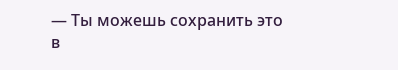— Ты можешь сохранить это в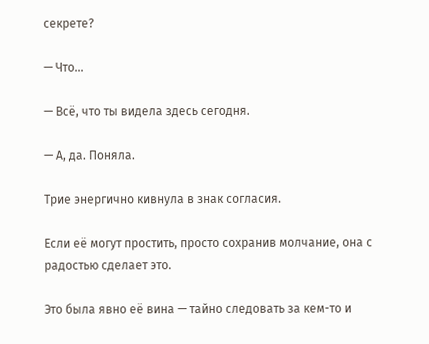секрете?

— Что…

— Всё, что ты видела здесь сегодня.

— А, да. Поняла.

Трие энергично кивнула в знак согласия.

Если её могут простить, просто сохранив молчание, она с радостью сделает это.

Это была явно её вина — тайно следовать за кем-то и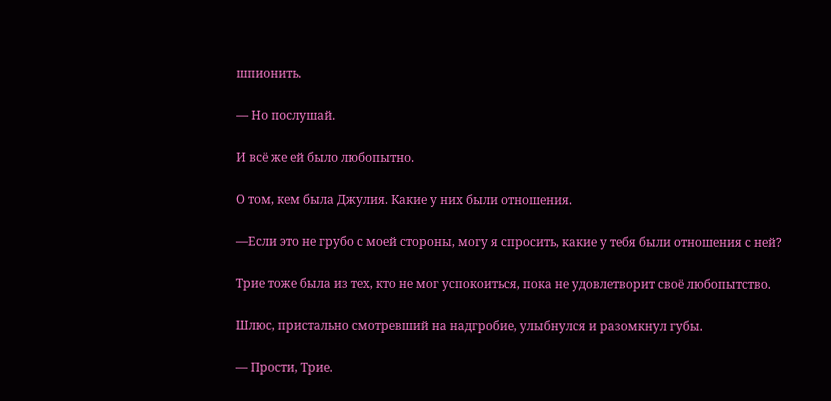шпионить.

— Но послушай.

И всё же ей было любопытно.

О том, кем была Джулия. Какие у них были отношения.

—Если это не грубо с моей стороны, могу я спросить, какие у тебя были отношения с ней?

Трие тоже была из тех, кто не мог успокоиться, пока не удовлетворит своё любопытство.

Шлюс, пристально смотревший на надгробие, улыбнулся и разомкнул губы.

— Прости, Трие.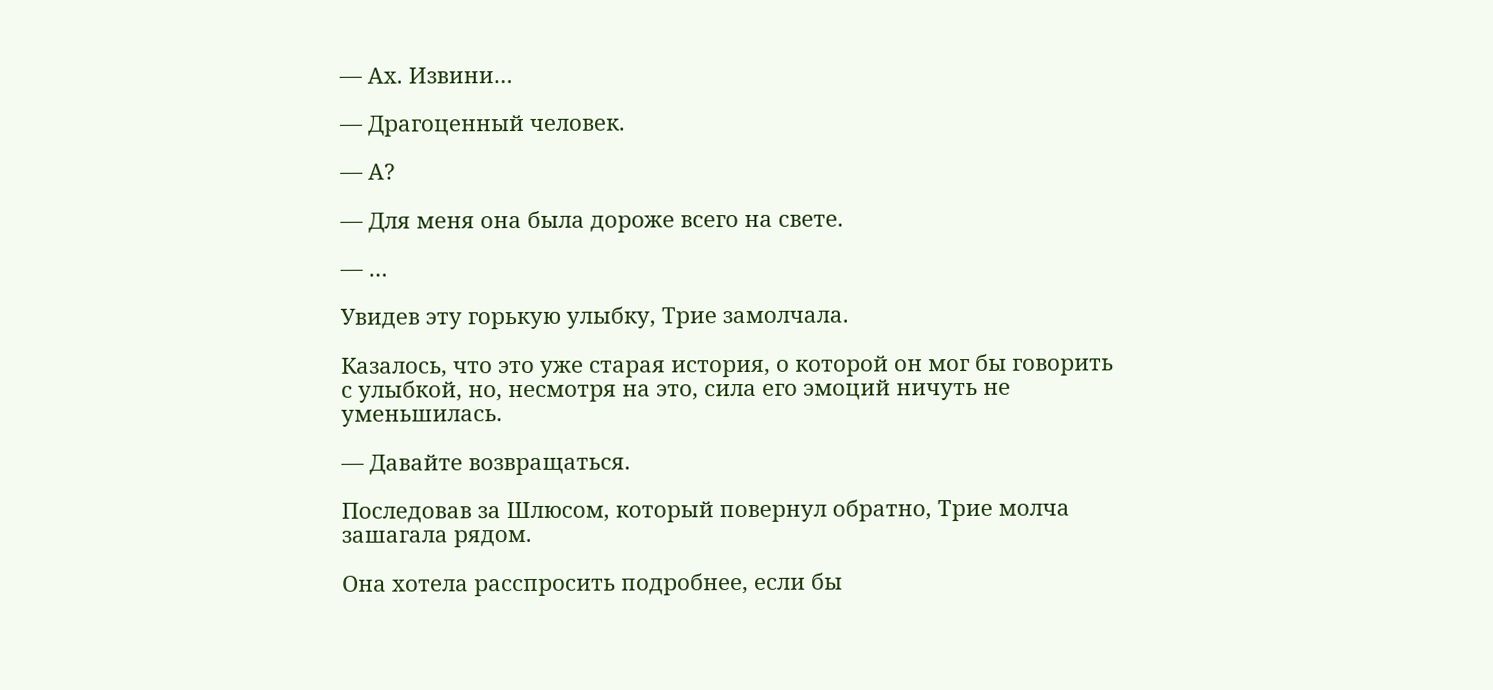— Ах. Извини…

— Драгоценный человек.

— А?

— Для меня она была дороже всего на свете.

— …

Увидев эту горькую улыбку, Трие замолчала.

Казалось, что это уже старая история, о которой он мог бы говорить с улыбкой, но, несмотря на это, сила его эмоций ничуть не уменьшилась.

— Давайте возвращаться.

Последовав за Шлюсом, который повернул обратно, Трие молча зашагала рядом.

Она хотела расспросить подробнее, если бы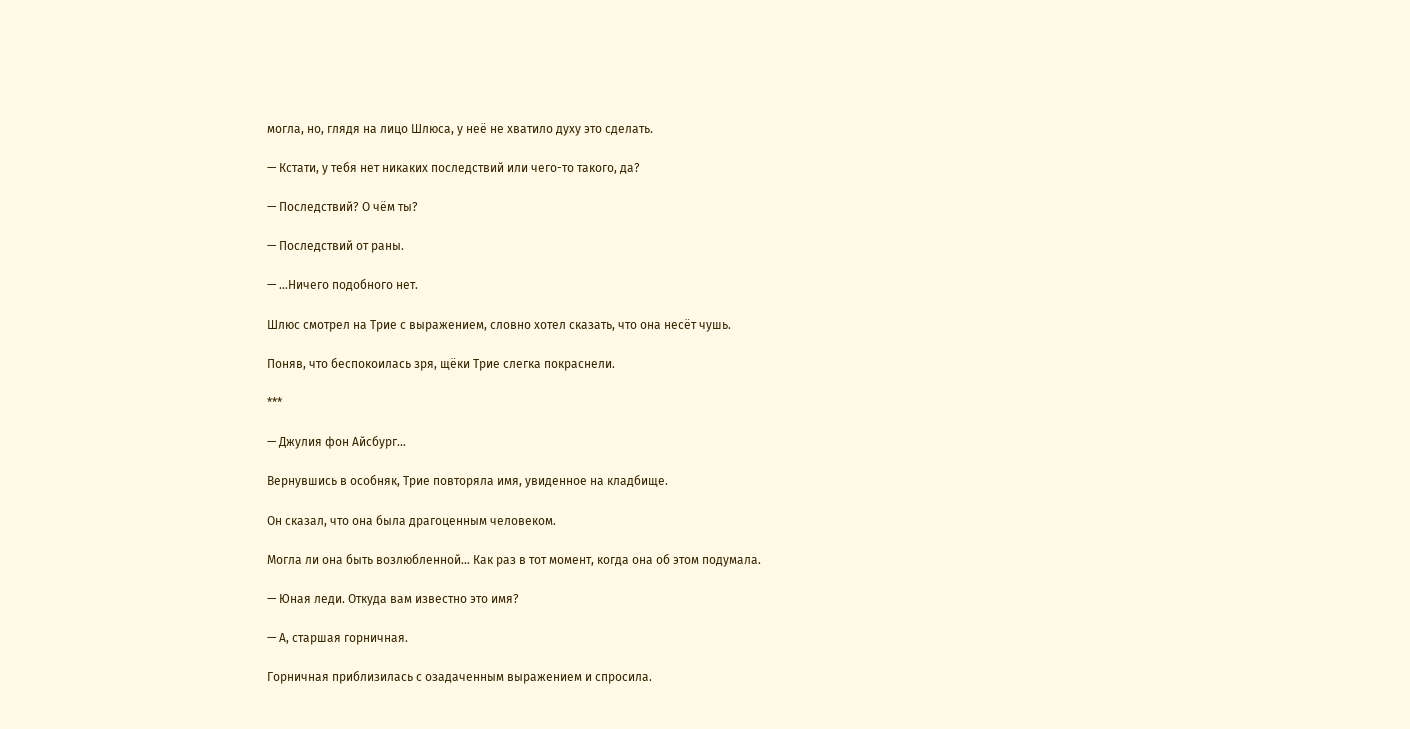могла, но, глядя на лицо Шлюса, у неё не хватило духу это сделать.

— Кстати, у тебя нет никаких последствий или чего-то такого, да?

— Последствий? О чём ты?

— Последствий от раны.

— …Ничего подобного нет.

Шлюс смотрел на Трие с выражением, словно хотел сказать, что она несёт чушь.

Поняв, что беспокоилась зря, щёки Трие слегка покраснели.

***

— Джулия фон Айсбург…

Вернувшись в особняк, Трие повторяла имя, увиденное на кладбище.

Он сказал, что она была драгоценным человеком.

Могла ли она быть возлюбленной… Как раз в тот момент, когда она об этом подумала.

— Юная леди. Откуда вам известно это имя?

— А, старшая горничная.

Горничная приблизилась с озадаченным выражением и спросила.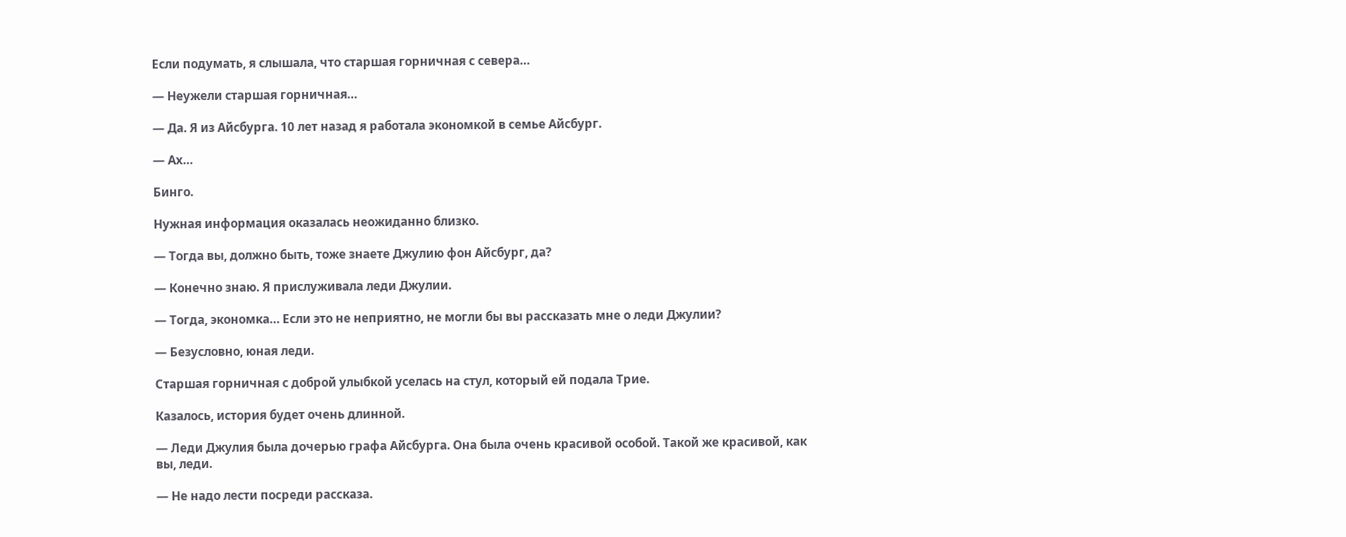Если подумать, я слышала, что старшая горничная с севера…

— Неужели старшая горничная…

— Да. Я из Айсбурга. 10 лет назад я работала экономкой в семье Айсбург.

— Ах…

Бинго.

Нужная информация оказалась неожиданно близко.

— Тогда вы, должно быть, тоже знаете Джулию фон Айсбург, да?

— Конечно знаю. Я прислуживала леди Джулии.

— Тогда, экономка… Если это не неприятно, не могли бы вы рассказать мне о леди Джулии?

— Безусловно, юная леди.

Старшая горничная с доброй улыбкой уселась на стул, который ей подала Трие.

Казалось, история будет очень длинной.

— Леди Джулия была дочерью графа Айсбурга. Она была очень красивой особой. Такой же красивой, как вы, леди.

— Не надо лести посреди рассказа.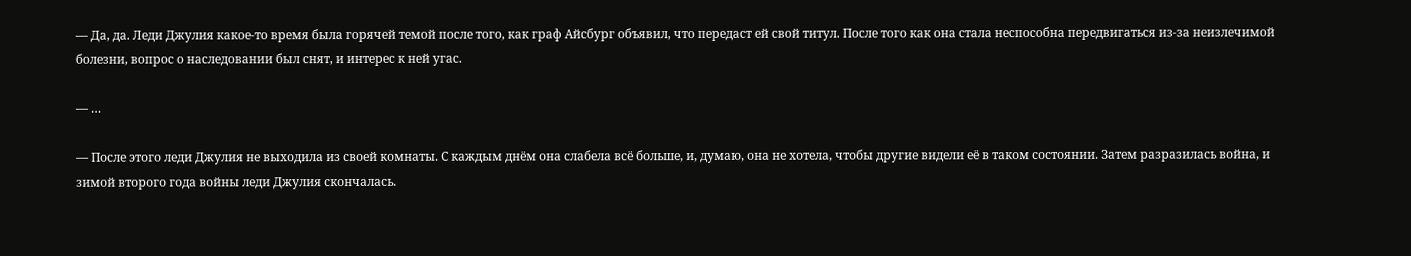— Да, да. Леди Джулия какое-то время была горячей темой после того, как граф Айсбург объявил, что передаст ей свой титул. После того как она стала неспособна передвигаться из-за неизлечимой болезни, вопрос о наследовании был снят, и интерес к ней угас.

— …

— После этого леди Джулия не выходила из своей комнаты. С каждым днём она слабела всё больше, и, думаю, она не хотела, чтобы другие видели её в таком состоянии. Затем разразилась война, и зимой второго года войны леди Джулия скончалась.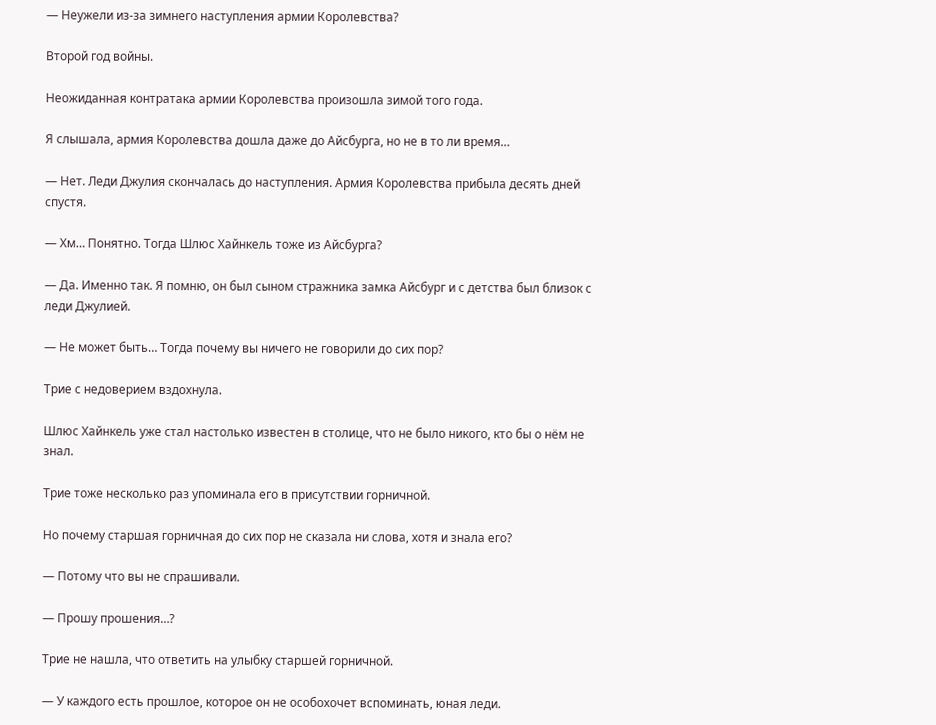— Неужели из-за зимнего наступления армии Королевства?

Второй год войны.

Неожиданная контратака армии Королевства произошла зимой того года.

Я слышала, армия Королевства дошла даже до Айсбурга, но не в то ли время…

— Нет. Леди Джулия скончалась до наступления. Армия Королевства прибыла десять дней спустя.

— Хм… Понятно. Тогда Шлюс Хайнкель тоже из Айсбурга?

— Да. Именно так. Я помню, он был сыном стражника замка Айсбург и с детства был близок с леди Джулией.

— Не может быть… Тогда почему вы ничего не говорили до сих пор?

Трие с недоверием вздохнула.

Шлюс Хайнкель уже стал настолько известен в столице, что не было никого, кто бы о нём не знал.

Трие тоже несколько раз упоминала его в присутствии горничной.

Но почему старшая горничная до сих пор не сказала ни слова, хотя и знала его?

— Потому что вы не спрашивали.

— Прошу прошения…?

Трие не нашла, что ответить на улыбку старшей горничной.

— У каждого есть прошлое, которое он не особохочет вспоминать, юная леди.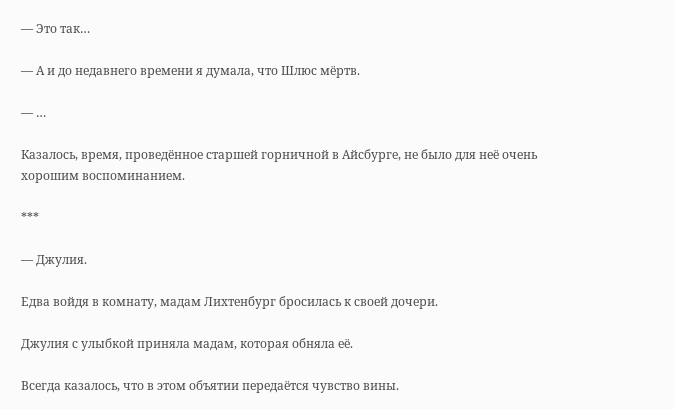— Это так…

— А и до недавнего времени я думала, что Шлюс мёртв.

— …

Казалось, время, проведённое старшей горничной в Айсбурге, не было для неё очень хорошим воспоминанием.

***

— Джулия.

Едва войдя в комнату, мадам Лихтенбург бросилась к своей дочери.

Джулия с улыбкой приняла мадам, которая обняла её.

Всегда казалось, что в этом объятии передаётся чувство вины.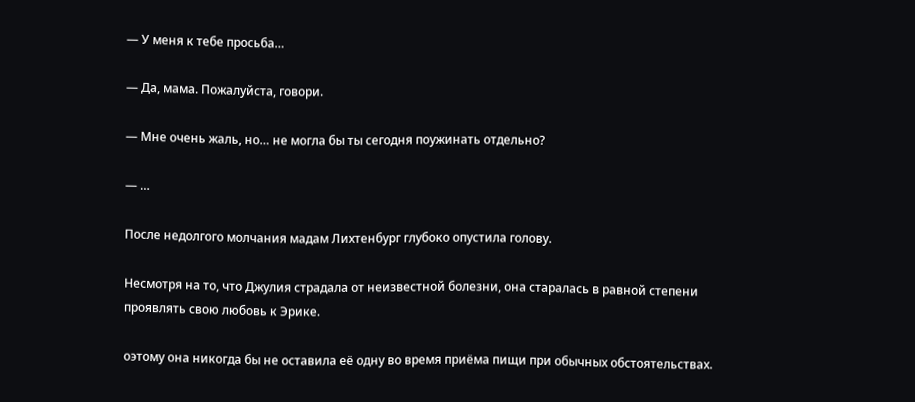— У меня к тебе просьба…

— Да, мама. Пожалуйста, говори.

— Мне очень жаль, но… не могла бы ты сегодня поужинать отдельно?

— …

После недолгого молчания мадам Лихтенбург глубоко опустила голову.

Несмотря на то, что Джулия страдала от неизвестной болезни, она старалась в равной степени проявлять свою любовь к Эрике.

оэтому она никогда бы не оставила её одну во время приёма пищи при обычных обстоятельствах.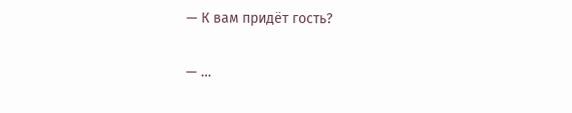— К вам придёт гость?

— …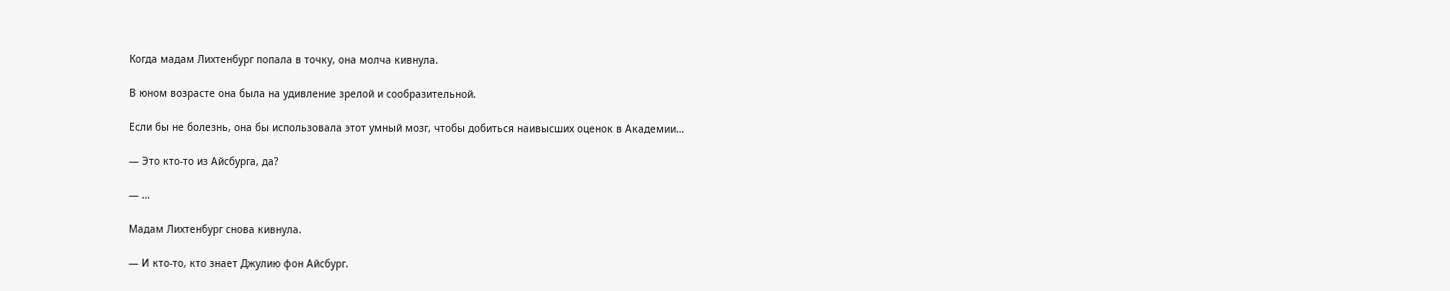Когда мадам Лихтенбург попала в точку, она молча кивнула.

В юном возрасте она была на удивление зрелой и сообразительной.

Если бы не болезнь, она бы использовала этот умный мозг, чтобы добиться наивысших оценок в Академии…

— Это кто-то из Айсбурга, да?

— …

Мадам Лихтенбург снова кивнула.

— И кто-то, кто знает Джулию фон Айсбург.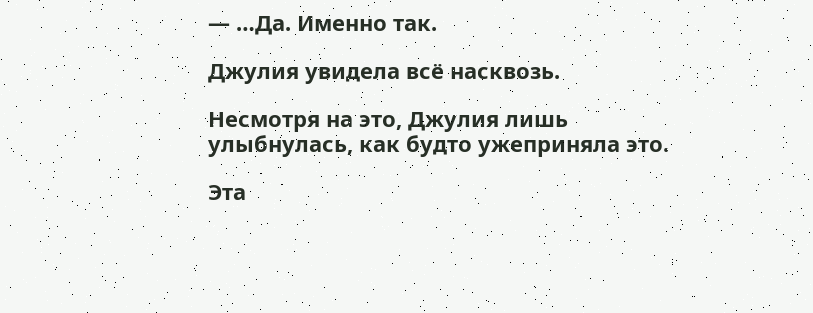— …Да. Именно так.

Джулия увидела всё насквозь.

Несмотря на это, Джулия лишь улыбнулась, как будто ужеприняла это.

Эта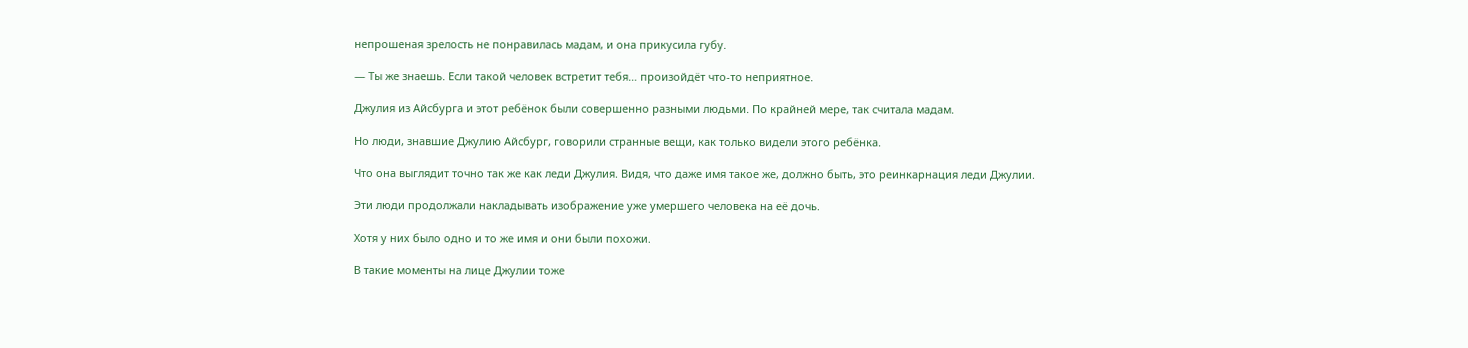непрошеная зрелость не понравилась мадам, и она прикусила губу.

— Ты же знаешь. Если такой человек встретит тебя… произойдёт что-то неприятное.

Джулия из Айсбурга и этот ребёнок были совершенно разными людьми. По крайней мере, так считала мадам.

Но люди, знавшие Джулию Айсбург, говорили странные вещи, как только видели этого ребёнка.

Что она выглядит точно так же как леди Джулия. Видя, что даже имя такое же, должно быть, это реинкарнация леди Джулии.

Эти люди продолжали накладывать изображение уже умершего человека на её дочь.

Хотя у них было одно и то же имя и они были похожи.

В такие моменты на лице Джулии тоже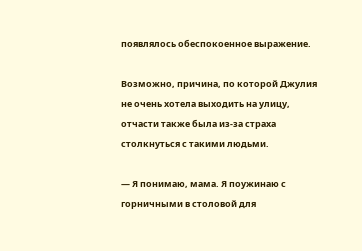появлялось обеспокоенное выражение.

Возможно, причина, по которой Джулия не очень хотела выходить на улицу, отчасти также была из-за страха столкнуться с такими людьми.

— Я понимаю, мама. Я поужинаю с горничными в столовой для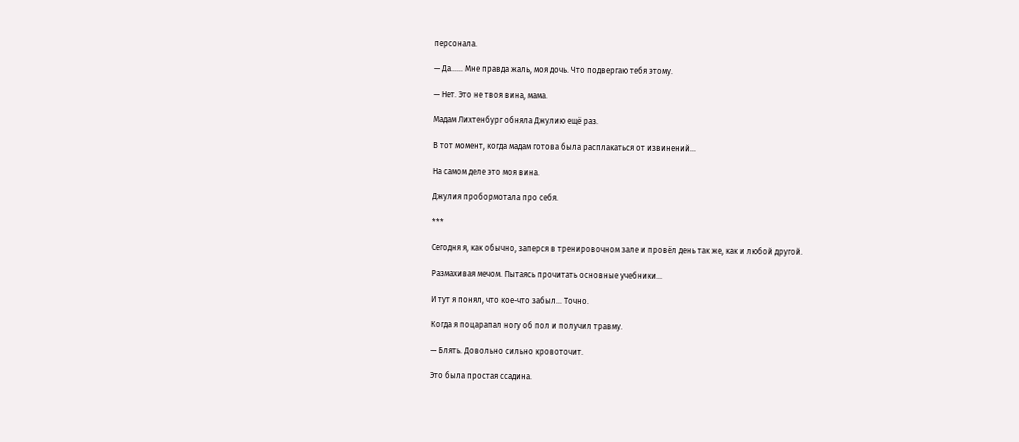персонала.

— Да…… Мне правда жаль, моя дочь. Что подвергаю тебя этому.

— Нет. Это не твоя вина, мама.

Мадам Лихтенбург обняла Джулию ещё раз.

В тот момент, когда мадам готова была расплакаться от извинений...

На самом деле это моя вина.

Джулия пробормотала про себя.

***

Сегодня я, как обычно, заперся в тренировочном зале и провёл день так же, как и любой другой.

Размахивая мечом. Пытаясь прочитать основные учебники...

И тут я понял, что кое-что забыл... Точно.

Когда я поцарапал ногу об пол и получил травму.

— Блять. Довольно сильно кровоточит.

Это была простая ссадина.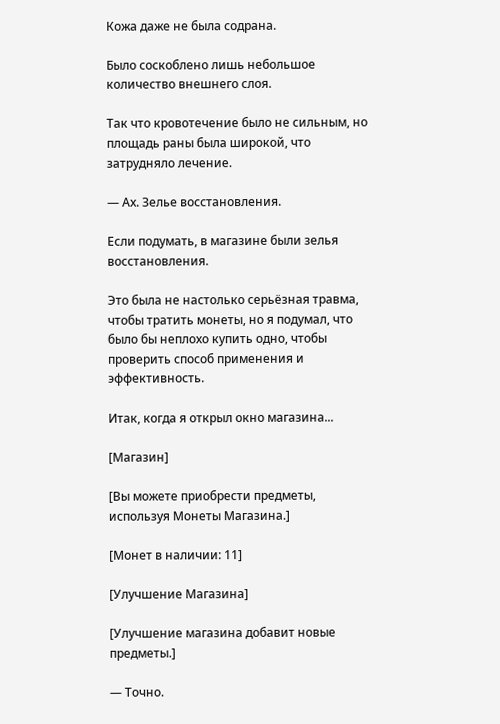Кожа даже не была содрана.

Было соскоблено лишь небольшое количество внешнего слоя.

Так что кровотечение было не сильным, но площадь раны была широкой, что затрудняло лечение.

— Ах. Зелье восстановления.

Если подумать, в магазине были зелья восстановления.

Это была не настолько серьёзная травма, чтобы тратить монеты, но я подумал, что было бы неплохо купить одно, чтобы проверить способ применения и эффективность.

Итак, когда я открыл окно магазина...

[Магазин]

[Вы можете приобрести предметы, используя Монеты Магазина.]

[Монет в наличии: 11]

[Улучшение Магазина]

[Улучшение магазина добавит новые предметы.]

— Точно.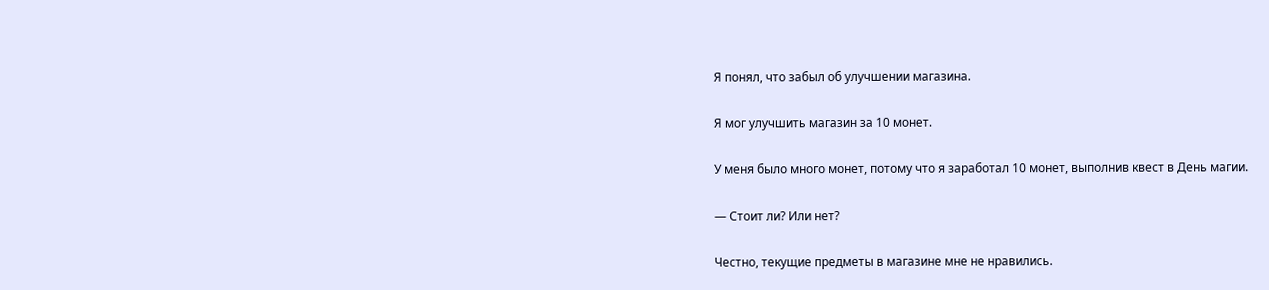Я понял, что забыл об улучшении магазина.

Я мог улучшить магазин за 10 монет.

У меня было много монет, потому что я заработал 10 монет, выполнив квест в День магии.

— Стоит ли? Или нет?

Честно, текущие предметы в магазине мне не нравились.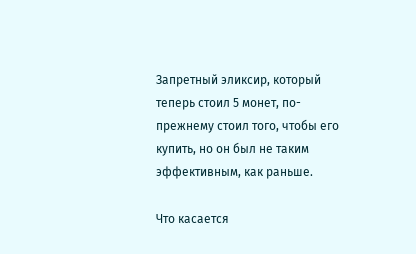Запретный эликсир, который теперь стоил 5 монет, по-прежнему стоил того, чтобы его купить, но он был не таким эффективным, как раньше.

Что касается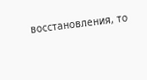восстановления, то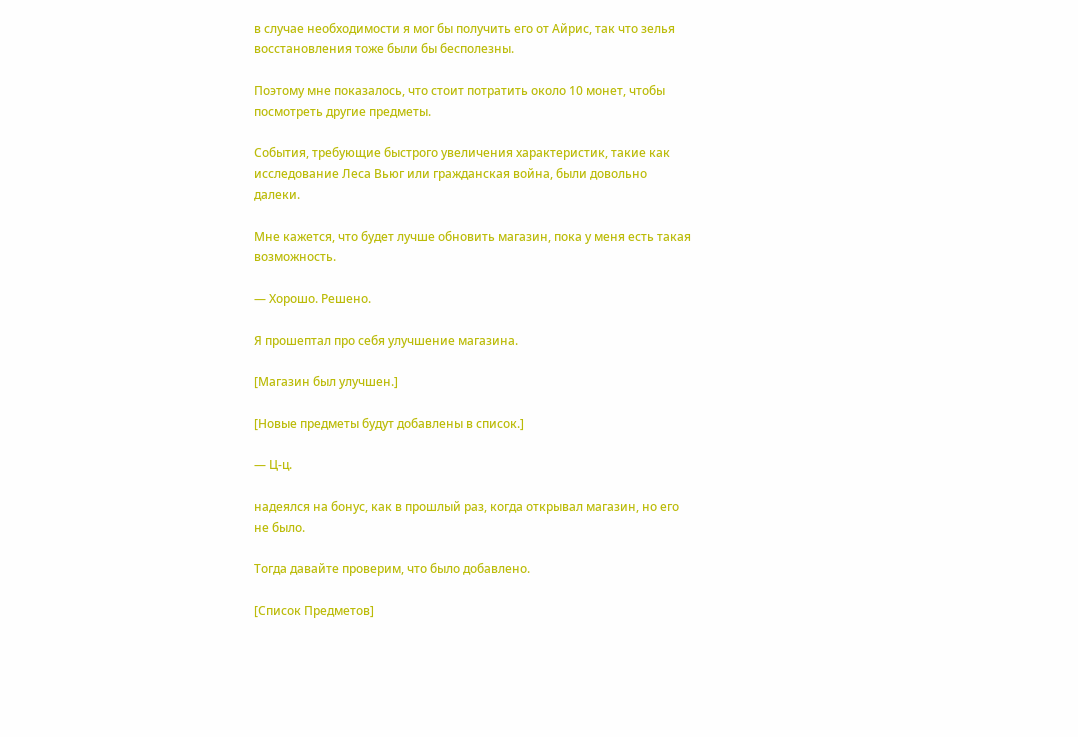в случае необходимости я мог бы получить его от Айрис, так что зелья восстановления тоже были бы бесполезны.

Поэтому мне показалось, что стоит потратить около 10 монет, чтобы посмотреть другие предметы.

События, требующие быстрого увеличения характеристик, такие как исследование Леса Вьюг или гражданская война, были довольно далеки.

Мне кажется, что будет лучше обновить магазин, пока у меня есть такая возможность.

— Хорошо. Решено.

Я прошептал про себя улучшение магазина.

[Магазин был улучшен.]

[Новые предметы будут добавлены в список.]

— Ц-ц.

надеялся на бонус, как в прошлый раз, когда открывал магазин, но его не было.

Тогда давайте проверим, что было добавлено.

[Список Предметов]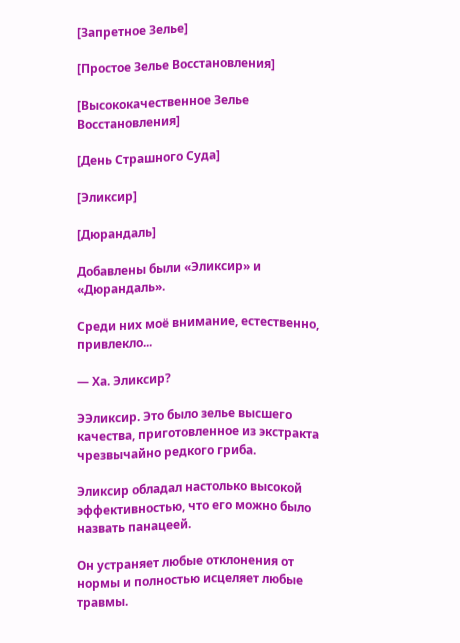[Запретное Зелье]

[Простое Зелье Восстановления]

[Высококачественное Зелье Восстановления]

[День Страшного Суда]

[Эликсир]

[Дюрандаль]

Добавлены были «Эликсир» и «Дюрандаль».

Среди них моё внимание, естественно, привлекло...

— Ха. Эликсир?

ЭЭликсир. Это было зелье высшего качества, приготовленное из экстракта чрезвычайно редкого гриба.

Эликсир обладал настолько высокой эффективностью, что его можно было назвать панацеей.

Он устраняет любые отклонения от нормы и полностью исцеляет любые травмы.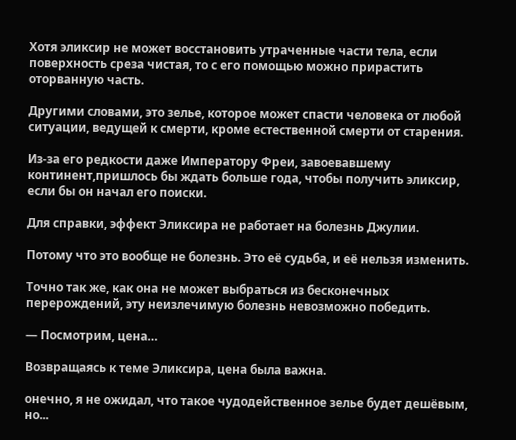Хотя эликсир не может восстановить утраченные части тела, если поверхность среза чистая, то с его помощью можно прирастить оторванную часть.

Другими словами, это зелье, которое может спасти человека от любой ситуации, ведущей к смерти, кроме естественной смерти от старения.

Из-за его редкости даже Императору Фреи, завоевавшему континент,пришлось бы ждать больше года, чтобы получить эликсир, если бы он начал его поиски.

Для справки, эффект Эликсира не работает на болезнь Джулии.

Потому что это вообще не болезнь. Это её судьба, и её нельзя изменить.

Точно так же, как она не может выбраться из бесконечных перерождений, эту неизлечимую болезнь невозможно победить.

— Посмотрим, цена…

Возвращаясь к теме Эликсира, цена была важна.

онечно, я не ожидал, что такое чудодейственное зелье будет дешёвым, но...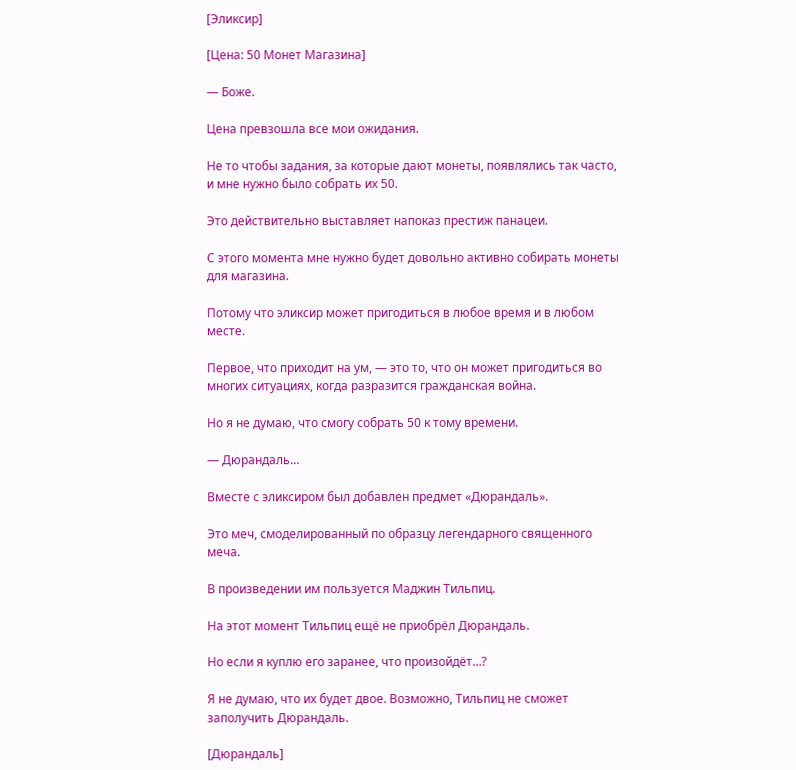[Эликсир]

[Цена: 50 Монет Магазина]

— Боже.

Цена превзошла все мои ожидания.

Не то чтобы задания, за которые дают монеты, появлялись так часто, и мне нужно было собрать их 50.

Это действительно выставляет напоказ престиж панацеи.

С этого момента мне нужно будет довольно активно собирать монеты для магазина.

Потому что эликсир может пригодиться в любое время и в любом месте.

Первое, что приходит на ум, — это то, что он может пригодиться во многих ситуациях, когда разразится гражданская война.

Но я не думаю, что смогу собрать 50 к тому времени.

— Дюрандаль…

Вместе с эликсиром был добавлен предмет «Дюрандаль».

Это меч, смоделированный по образцу легендарного священного меча.

В произведении им пользуется Маджин Тильпиц.

На этот момент Тильпиц ещё не приобрёл Дюрандаль.

Но если я куплю его заранее, что произойдёт…?

Я не думаю, что их будет двое. Возможно, Тильпиц не сможет заполучить Дюрандаль.

[Дюрандаль]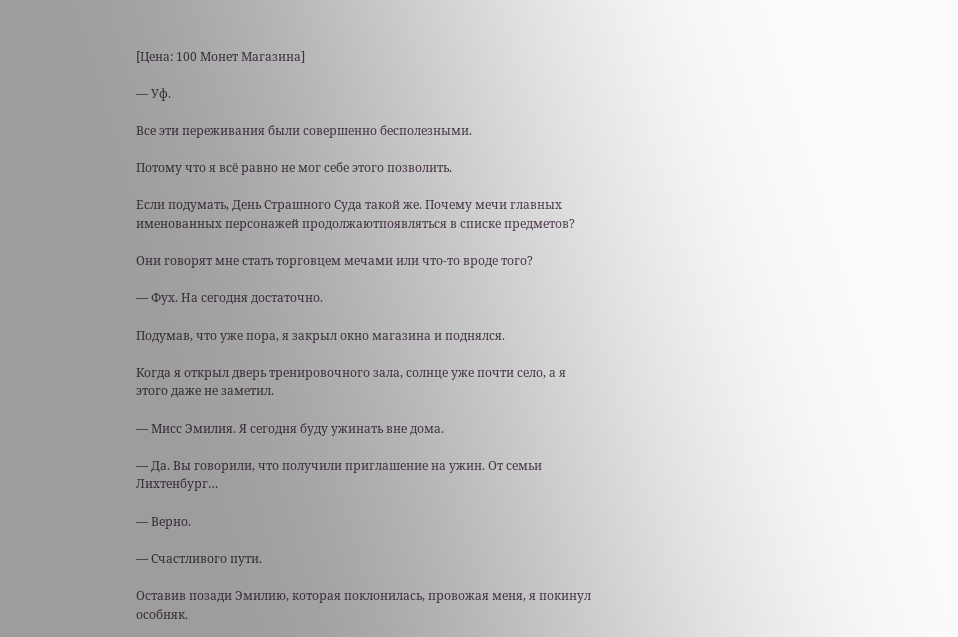[Цена: 100 Монет Магазина]

— Уф.

Все эти переживания были совершенно бесполезными.

Потому что я всё равно не мог себе этого позволить.

Если подумать, День Страшного Суда такой же. Почему мечи главных именованных персонажей продолжаютпоявляться в списке предметов?

Они говорят мне стать торговцем мечами или что-то вроде того?

— Фух. На сегодня достаточно.

Подумав, что уже пора, я закрыл окно магазина и поднялся.

Когда я открыл дверь тренировочного зала, солнце уже почти село, а я этого даже не заметил.

— Мисс Эмилия. Я сегодня буду ужинать вне дома.

— Да. Вы говорили, что получили приглашение на ужин. От семьи Лихтенбург…

— Верно.

— Счастливого пути.

Оставив позади Эмилию, которая поклонилась, провожая меня, я покинул особняк.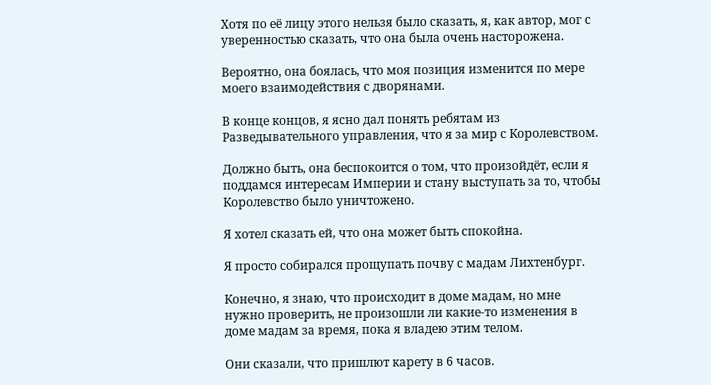Хотя по её лицу этого нельзя было сказать, я, как автор, мог с уверенностью сказать, что она была очень насторожена.

Вероятно, она боялась, что моя позиция изменится по мере моего взаимодействия с дворянами.

В конце концов, я ясно дал понять ребятам из Разведывательного управления, что я за мир с Королевством.

Должно быть, она беспокоится о том, что произойдёт, если я поддамся интересам Империи и стану выступать за то, чтобы Королевство было уничтожено.

Я хотел сказать ей, что она может быть спокойна.

Я просто собирался прощупать почву с мадам Лихтенбург.

Конечно, я знаю, что происходит в доме мадам, но мне нужно проверить, не произошли ли какие-то изменения в доме мадам за время, пока я владею этим телом.

Они сказали, что пришлют карету в 6 часов.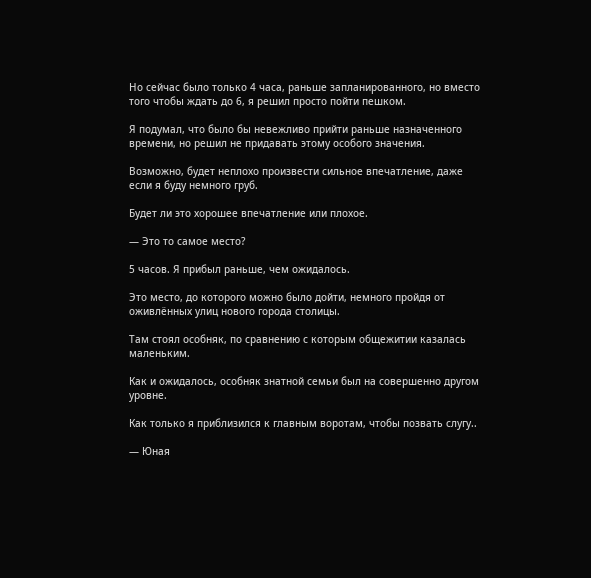Но сейчас было только 4 часа, раньше запланированного, но вместо того чтобы ждать до 6, я решил просто пойти пешком.

Я подумал, что было бы невежливо прийти раньше назначенного времени, но решил не придавать этому особого значения.

Возможно, будет неплохо произвести сильное впечатление, даже если я буду немного груб.

Будет ли это хорошее впечатление или плохое.

— Это то самое место?

5 часов. Я прибыл раньше, чем ожидалось.

Это место, до которого можно было дойти, немного пройдя от оживлённых улиц нового города столицы.

Там стоял особняк, по сравнению с которым общежитии казалась маленьким.

Как и ожидалось, особняк знатной семьи был на совершенно другом уровне.

Как только я приблизился к главным воротам, чтобы позвать слугу..

— Юная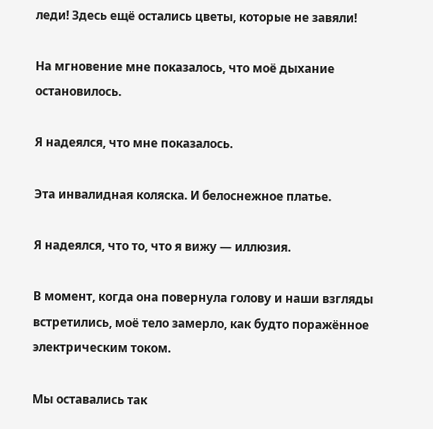леди! Здесь ещё остались цветы, которые не завяли!

На мгновение мне показалось, что моё дыхание остановилось.

Я надеялся, что мне показалось.

Эта инвалидная коляска. И белоснежное платье.

Я надеялся, что то, что я вижу — иллюзия.

В момент, когда она повернула голову и наши взгляды встретились, моё тело замерло, как будто поражённое электрическим током.

Мы оставались так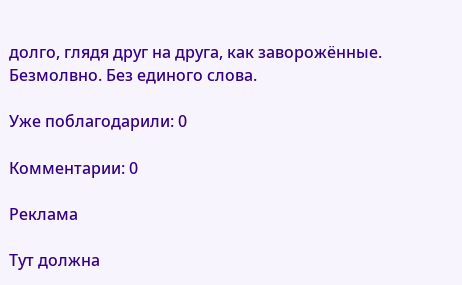долго, глядя друг на друга, как заворожённые. Безмолвно. Без единого слова.

Уже поблагодарили: 0

Комментарии: 0

Реклама

Тут должна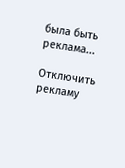была быть реклама...

Отключить рекламу